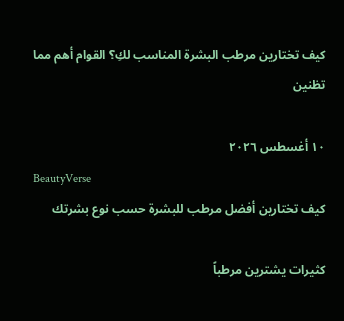كيف تختارين مرطب البشرة المناسب لكِ؟ القوام أهم مما تظنين

١٠ أغسطس ٢٠٢٦
BeautyVerse
كيف تختارين أفضل مرطب للبشرة حسب نوع بشرتك

كثيرات يشترين مرطباً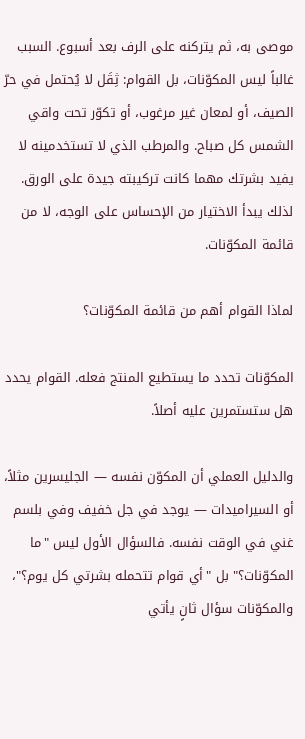موصى به، ثم يتركنه على الرف بعد أسبوع. السبب غالباً ليس المكوّنات، بل القوام: ثِقَل لا يُحتمل في حرّ الصيف، أو لمعان غير مرغوب، أو تكوّر تحت واقي الشمس كل صباح. والمرطب الذي لا تستخدمينه لا يفيد بشرتك مهما كانت تركيبته جيدة على الورق. لذلك يبدأ الاختيار من الإحساس على الوجه، لا من قائمة المكوّنات.

لماذا القوام أهم من قائمة المكوّنات؟

المكوّنات تحدد ما يستطيع المنتج فعله. القوام يحدد هل ستستمرين عليه أصلاً.

والدليل العملي أن المكوّن نفسه — الجليسرين مثلاً، أو السيراميدات — يوجد في جل خفيف وفي بلسم غني في الوقت نفسه. فالسؤال الأول ليس "ما المكوّنات؟" بل "أي قوام تتحمله بشرتي كل يوم؟"، والمكوّنات سؤال ثانٍ يأتي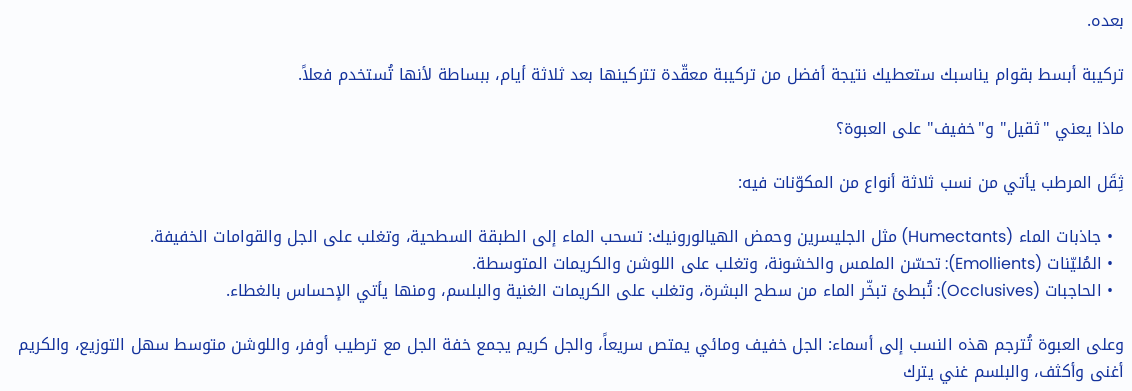بعده.

تركيبة أبسط بقوام يناسبك ستعطيك نتيجة أفضل من تركيبة معقّدة تتركينها بعد ثلاثة أيام، ببساطة لأنها تُستخدم فعلاً.

ماذا يعني "ثقيل" و"خفيف" على العبوة؟

ثِقَل المرطب يأتي من نسب ثلاثة أنواع من المكوّنات فيه:

  • جاذبات الماء (Humectants) مثل الجليسرين وحمض الهيالورونيك: تسحب الماء إلى الطبقة السطحية، وتغلب على الجل والقوامات الخفيفة.
  • المُليّنات (Emollients): تحسّن الملمس والخشونة، وتغلب على اللوشن والكريمات المتوسطة.
  • الحاجبات (Occlusives): تُبطئ تبخّر الماء من سطح البشرة، وتغلب على الكريمات الغنية والبلسم، ومنها يأتي الإحساس بالغطاء.

وعلى العبوة تُترجم هذه النسب إلى أسماء: الجل خفيف ومائي يمتص سريعاً، والجل كريم يجمع خفة الجل مع ترطيب أوفر، واللوشن متوسط سهل التوزيع، والكريم أغنى وأكثف، والبلسم غني يترك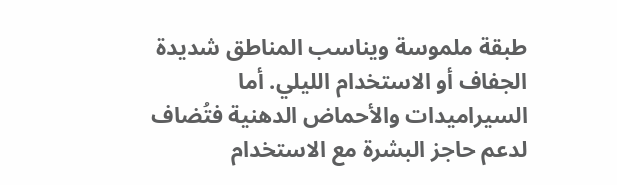طبقة ملموسة ويناسب المناطق شديدة الجفاف أو الاستخدام الليلي. أما السيراميدات والأحماض الدهنية فتُضاف لدعم حاجز البشرة مع الاستخدام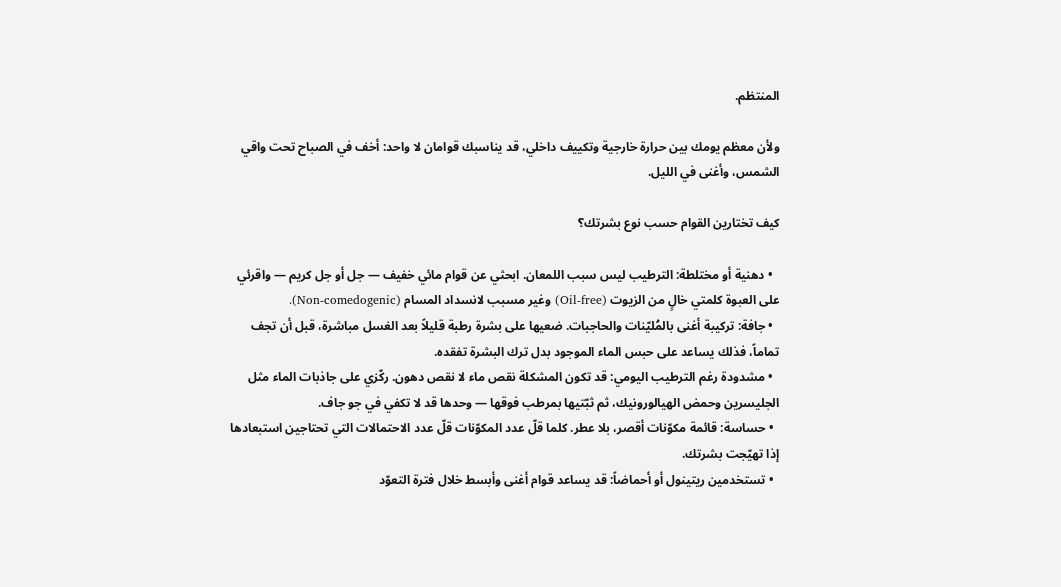المنتظم.

ولأن معظم يومك بين حرارة خارجية وتكييف داخلي، قد يناسبك قوامان لا واحد: أخف في الصباح تحت واقي الشمس، وأغنى في الليل.

كيف تختارين القوام حسب نوع بشرتك؟

  • دهنية أو مختلطة: الترطيب ليس سبب اللمعان. ابحثي عن قوام مائي خفيف — جل أو جل كريم — واقرئي على العبوة كلمتي خالٍ من الزيوت (Oil-free) وغير مسبب لانسداد المسام (Non-comedogenic).
  • جافة: تركيبة أغنى بالمُليّنات والحاجبات. ضعيها على بشرة رطبة قليلاً بعد الغسل مباشرة، قبل أن تجف تماماً، فذلك يساعد على حبس الماء الموجود بدل ترك البشرة تفقده.
  • مشدودة رغم الترطيب اليومي: قد تكون المشكلة نقص ماء لا نقص دهون. ركّزي على جاذبات الماء مثل الجليسرين وحمض الهيالورونيك، ثم ثبّتيها بمرطب فوقها — وحدها قد لا تكفي في جو جاف.
  • حساسة: قائمة مكوّنات أقصر، بلا عطر. كلما قلّ عدد المكوّنات قلّ عدد الاحتمالات التي تحتاجين استبعادها إذا تهيّجت بشرتك.
  • تستخدمين ريتينول أو أحماضاً: قد يساعد قوام أغنى وأبسط خلال فترة التعوّد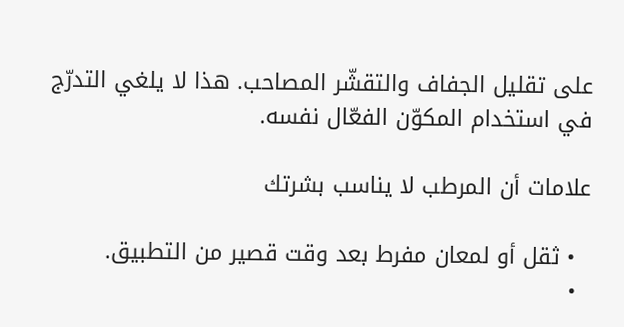على تقليل الجفاف والتقشّر المصاحب. هذا لا يلغي التدرّج في استخدام المكوّن الفعّال نفسه.

علامات أن المرطب لا يناسب بشرتك

  • ثقل أو لمعان مفرط بعد وقت قصير من التطبيق.
  •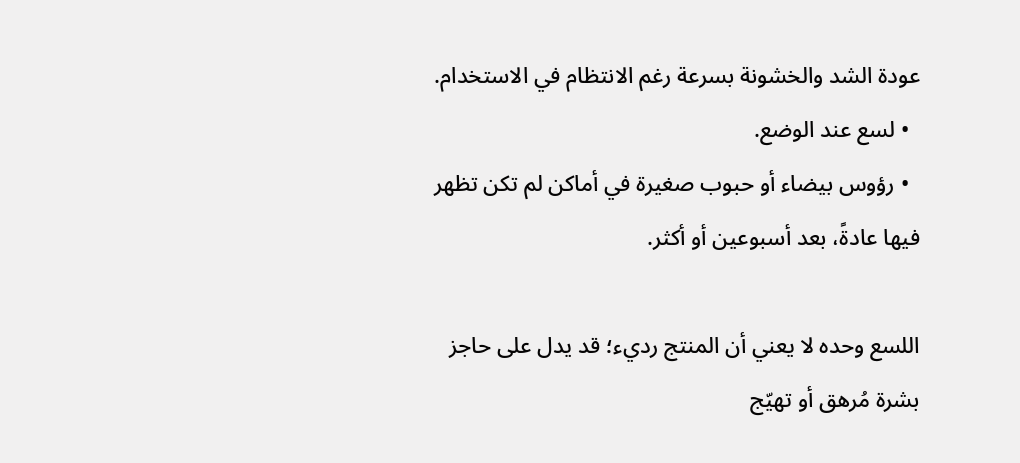عودة الشد والخشونة بسرعة رغم الانتظام في الاستخدام.
  • لسع عند الوضع.
  • رؤوس بيضاء أو حبوب صغيرة في أماكن لم تكن تظهر فيها عادةً، بعد أسبوعين أو أكثر.

اللسع وحده لا يعني أن المنتج رديء؛ قد يدل على حاجز بشرة مُرهق أو تهيّج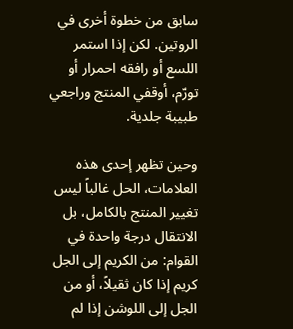سابق من خطوة أخرى في الروتين. لكن إذا استمر اللسع أو رافقه احمرار أو تورّم، أوقفي المنتج وراجعي طبيبة جلدية.

وحين تظهر إحدى هذه العلامات، الحل غالباً ليس تغيير المنتج بالكامل، بل الانتقال درجة واحدة في القوام: من الكريم إلى الجل كريم إذا كان ثقيلاً، أو من الجل إلى اللوشن إذا لم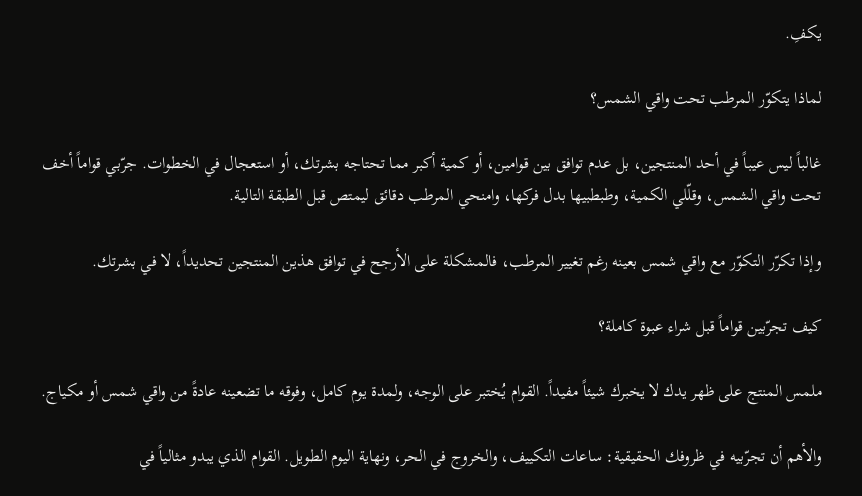يكفِ.

لماذا يتكوّر المرطب تحت واقي الشمس؟

غالباً ليس عيباً في أحد المنتجين، بل عدم توافق بين قوامين، أو كمية أكبر مما تحتاجه بشرتك، أو استعجال في الخطوات. جرّبي قواماً أخف تحت واقي الشمس، وقلّلي الكمية، وطبطبيها بدل فركها، وامنحي المرطب دقائق ليمتص قبل الطبقة التالية.

وإذا تكرّر التكوّر مع واقي شمس بعينه رغم تغيير المرطب، فالمشكلة على الأرجح في توافق هذين المنتجين تحديداً، لا في بشرتك.

كيف تجرّبين قواماً قبل شراء عبوة كاملة؟

ملمس المنتج على ظهر يدك لا يخبرك شيئاً مفيداً. القوام يُختبر على الوجه، ولمدة يوم كامل، وفوقه ما تضعينه عادةً من واقي شمس أو مكياج.

والأهم أن تجرّبيه في ظروفك الحقيقية: ساعات التكييف، والخروج في الحر، ونهاية اليوم الطويل. القوام الذي يبدو مثالياً في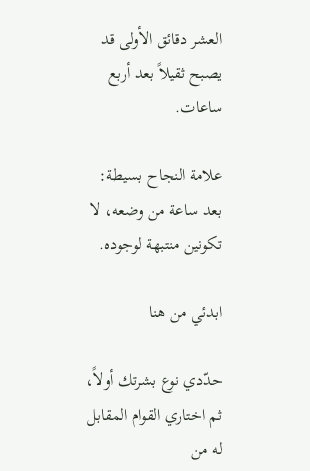العشر دقائق الأولى قد يصبح ثقيلاً بعد أربع ساعات.

علامة النجاح بسيطة: بعد ساعة من وضعه، لا تكونين منتبهة لوجوده.

ابدئي من هنا

حدّدي نوع بشرتك أولاً، ثم اختاري القوام المقابل له من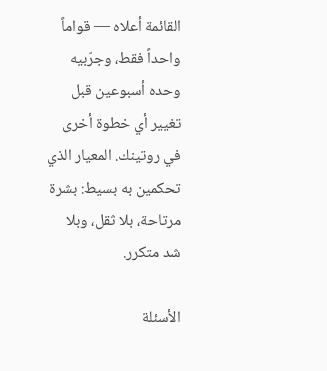القائمة أعلاه — قواماً واحداً فقط، وجرّبيه وحده أسبوعين قبل تغيير أي خطوة أخرى في روتينك. المعيار الذي تحكمين به بسيط: بشرة مرتاحة، بلا ثقل، وبلا شد متكرر.

الأسئلة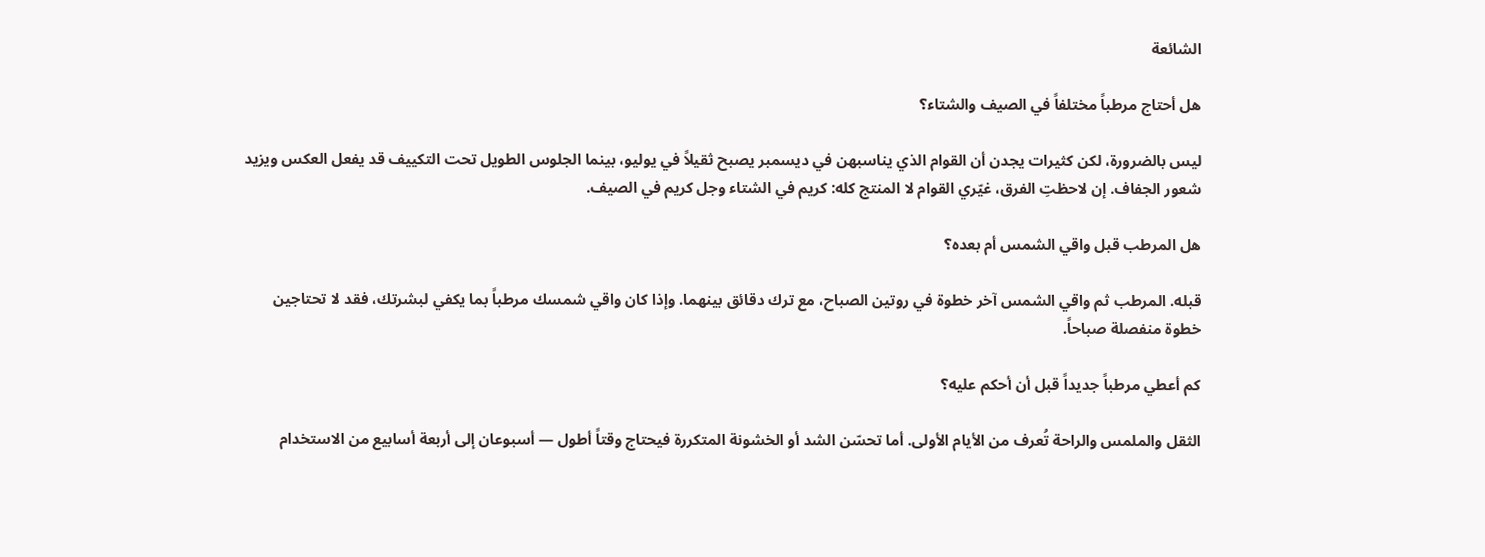الشائعة

هل أحتاج مرطباً مختلفاً في الصيف والشتاء؟

ليس بالضرورة، لكن كثيرات يجدن أن القوام الذي يناسبهن في ديسمبر يصبح ثقيلاً في يوليو، بينما الجلوس الطويل تحت التكييف قد يفعل العكس ويزيد شعور الجفاف. إن لاحظتِ الفرق، غيّري القوام لا المنتج كله: كريم في الشتاء وجل كريم في الصيف.

هل المرطب قبل واقي الشمس أم بعده؟

قبله. المرطب ثم واقي الشمس آخر خطوة في روتين الصباح، مع ترك دقائق بينهما. وإذا كان واقي شمسك مرطباً بما يكفي لبشرتك، فقد لا تحتاجين خطوة منفصلة صباحاً.

كم أعطي مرطباً جديداً قبل أن أحكم عليه؟

الثقل والملمس والراحة تُعرف من الأيام الأولى. أما تحسّن الشد أو الخشونة المتكررة فيحتاج وقتاً أطول — أسبوعان إلى أربعة أسابيع من الاستخدام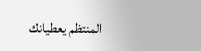المنتظم يعطيانك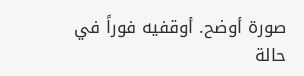صورة أوضح. أوقفيه فوراً في حالة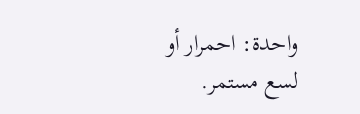واحدة: احمرار أو لسع مستمر.